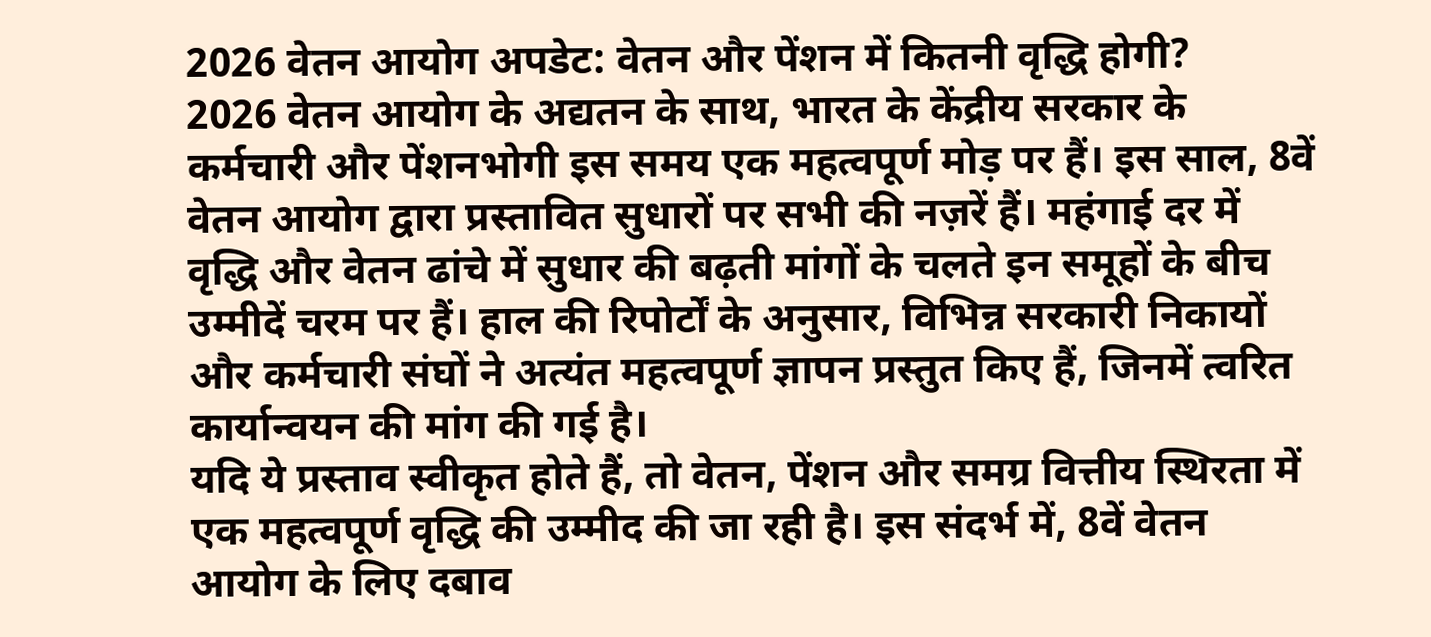2026 वेतन आयोग अपडेट: वेतन और पेंशन में कितनी वृद्धि होगी?
2026 वेतन आयोग के अद्यतन के साथ, भारत के केंद्रीय सरकार के कर्मचारी और पेंशनभोगी इस समय एक महत्वपूर्ण मोड़ पर हैं। इस साल, 8वें वेतन आयोग द्वारा प्रस्तावित सुधारों पर सभी की नज़रें हैं। महंगाई दर में वृद्धि और वेतन ढांचे में सुधार की बढ़ती मांगों के चलते इन समूहों के बीच उम्मीदें चरम पर हैं। हाल की रिपोर्टों के अनुसार, विभिन्न सरकारी निकायों और कर्मचारी संघों ने अत्यंत महत्वपूर्ण ज्ञापन प्रस्तुत किए हैं, जिनमें त्वरित कार्यान्वयन की मांग की गई है।
यदि ये प्रस्ताव स्वीकृत होते हैं, तो वेतन, पेंशन और समग्र वित्तीय स्थिरता में एक महत्वपूर्ण वृद्धि की उम्मीद की जा रही है। इस संदर्भ में, 8वें वेतन आयोग के लिए दबाव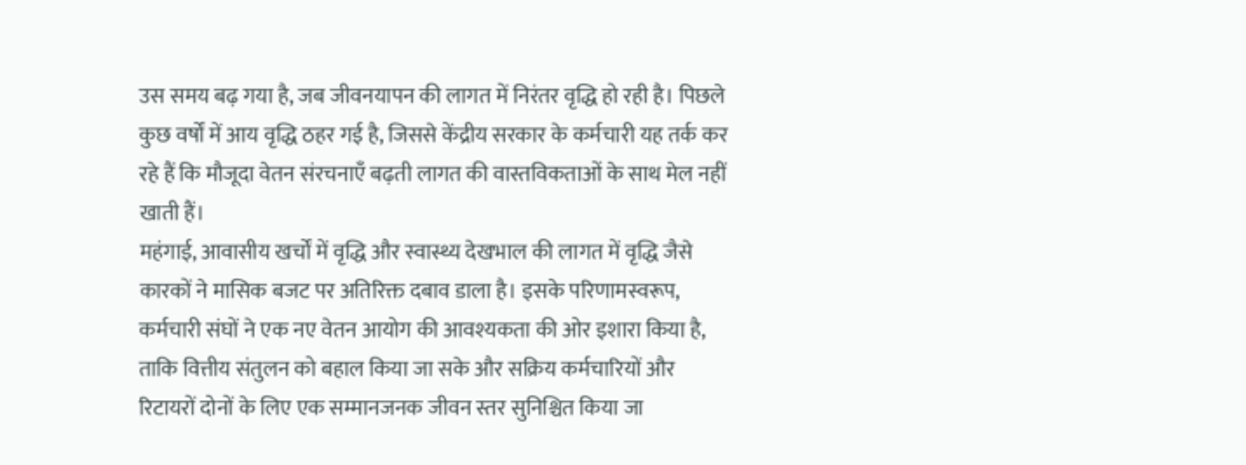उस समय बढ़ गया है, जब जीवनयापन की लागत में निरंतर वृद्धि हो रही है। पिछले कुछ वर्षों में आय वृद्धि ठहर गई है, जिससे केंद्रीय सरकार के कर्मचारी यह तर्क कर रहे हैं कि मौजूदा वेतन संरचनाएँ बढ़ती लागत की वास्तविकताओं के साथ मेल नहीं खाती हैं।
महंगाई, आवासीय खर्चों में वृद्धि और स्वास्थ्य देखभाल की लागत में वृद्धि जैसे कारकों ने मासिक बजट पर अतिरिक्त दबाव डाला है। इसके परिणामस्वरूप, कर्मचारी संघों ने एक नए वेतन आयोग की आवश्यकता की ओर इशारा किया है, ताकि वित्तीय संतुलन को बहाल किया जा सके और सक्रिय कर्मचारियों और रिटायरों दोनों के लिए एक सम्मानजनक जीवन स्तर सुनिश्चित किया जा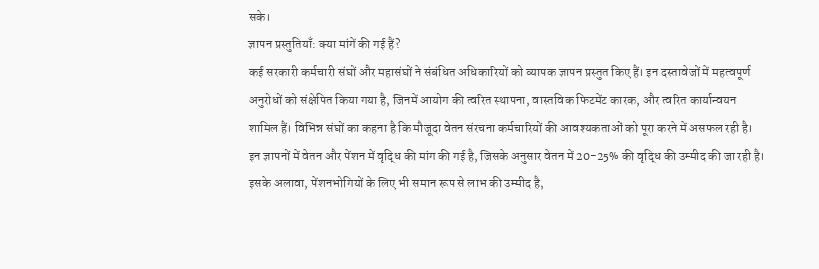सके।
ज्ञापन प्रस्तुतियाँ: क्या मांगें की गई हैं?
कई सरकारी कर्मचारी संघों और महासंघों ने संबंधित अधिकारियों को व्यापक ज्ञापन प्रस्तुत किए हैं। इन दस्तावेजों में महत्वपूर्ण अनुरोधों को संक्षेपित किया गया है, जिनमें आयोग की त्वरित स्थापना, वास्तविक फिटमेंट कारक, और त्वरित कार्यान्वयन शामिल हैं। विभिन्न संघों का कहना है कि मौजूदा वेतन संरचना कर्मचारियों की आवश्यकताओं को पूरा करने में असफल रही है।
इन ज्ञापनों में वेतन और पेंशन में वृद्धि की मांग की गई है, जिसके अनुसार वेतन में 20-25% की वृद्धि की उम्मीद की जा रही है। इसके अलावा, पेंशनभोगियों के लिए भी समान रूप से लाभ की उम्मीद है,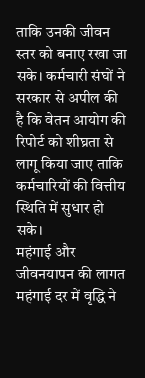ताकि उनकी जीवन स्तर को बनाए रखा जा सके। कर्मचारी संघों ने सरकार से अपील की है कि वेतन आयोग की रिपोर्ट को शीघ्रता से लागू किया जाए ताकि कर्मचारियों की वित्तीय स्थिति में सुधार हो सके।
महंगाई और जीवनयापन की लागत
महंगाई दर में वृद्धि ने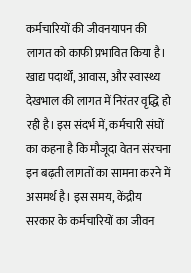कर्मचारियों की जीवनयापन की लागत को काफी प्रभावित किया है। खाद्य पदार्थों, आवास, और स्वास्थ्य देखभाल की लागत में निरंतर वृद्धि हो रही है। इस संदर्भ में, कर्मचारी संघों का कहना है कि मौजूदा वेतन संरचना इन बढ़ती लागतों का सामना करने में असमर्थ है। इस समय, केंद्रीय सरकार के कर्मचारियों का जीवन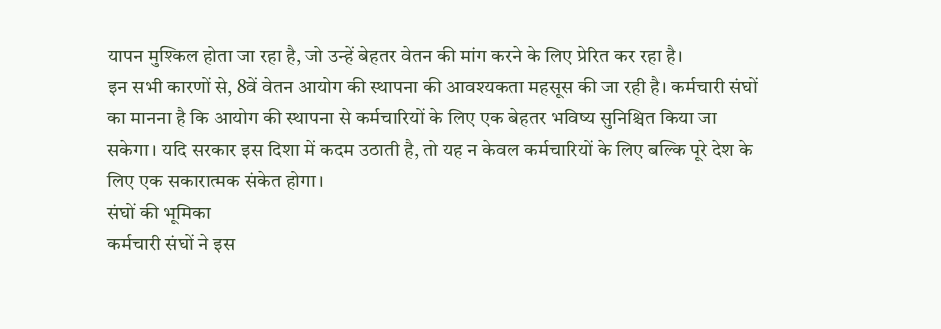यापन मुश्किल होता जा रहा है, जो उन्हें बेहतर वेतन की मांग करने के लिए प्रेरित कर रहा है।
इन सभी कारणों से, 8वें वेतन आयोग की स्थापना की आवश्यकता महसूस की जा रही है। कर्मचारी संघों का मानना है कि आयोग की स्थापना से कर्मचारियों के लिए एक बेहतर भविष्य सुनिश्चित किया जा सकेगा। यदि सरकार इस दिशा में कदम उठाती है, तो यह न केवल कर्मचारियों के लिए बल्कि पूरे देश के लिए एक सकारात्मक संकेत होगा।
संघों की भूमिका
कर्मचारी संघों ने इस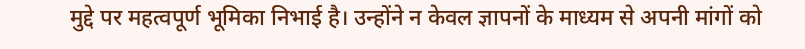मुद्दे पर महत्वपूर्ण भूमिका निभाई है। उन्होंने न केवल ज्ञापनों के माध्यम से अपनी मांगों को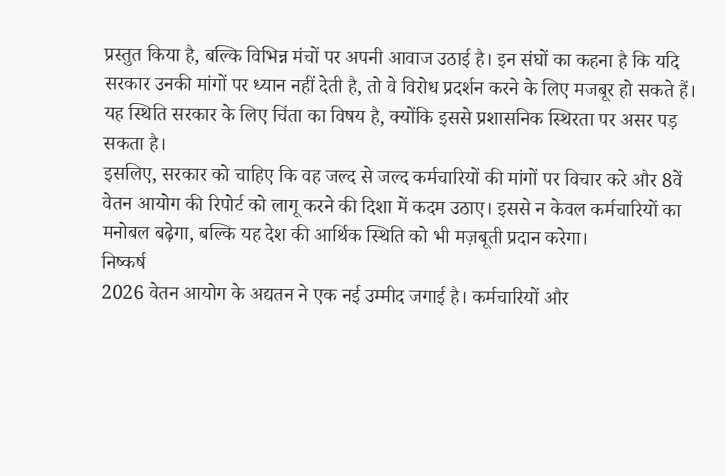प्रस्तुत किया है, बल्कि विभिन्न मंचों पर अपनी आवाज उठाई है। इन संघों का कहना है कि यदि सरकार उनकी मांगों पर ध्यान नहीं देती है, तो वे विरोध प्रदर्शन करने के लिए मजबूर हो सकते हैं। यह स्थिति सरकार के लिए चिंता का विषय है, क्योंकि इससे प्रशासनिक स्थिरता पर असर पड़ सकता है।
इसलिए, सरकार को चाहिए कि वह जल्द से जल्द कर्मचारियों की मांगों पर विचार करे और 8वें वेतन आयोग की रिपोर्ट को लागू करने की दिशा में कदम उठाए। इससे न केवल कर्मचारियों का मनोबल बढ़ेगा, बल्कि यह देश की आर्थिक स्थिति को भी मज़बूती प्रदान करेगा।
निष्कर्ष
2026 वेतन आयोग के अद्यतन ने एक नई उम्मीद जगाई है। कर्मचारियों और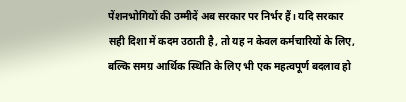पेंशनभोगियों की उम्मीदें अब सरकार पर निर्भर हैं। यदि सरकार सही दिशा में कदम उठाती है, तो यह न केवल कर्मचारियों के लिए, बल्कि समग्र आर्थिक स्थिति के लिए भी एक महत्वपूर्ण बदलाव हो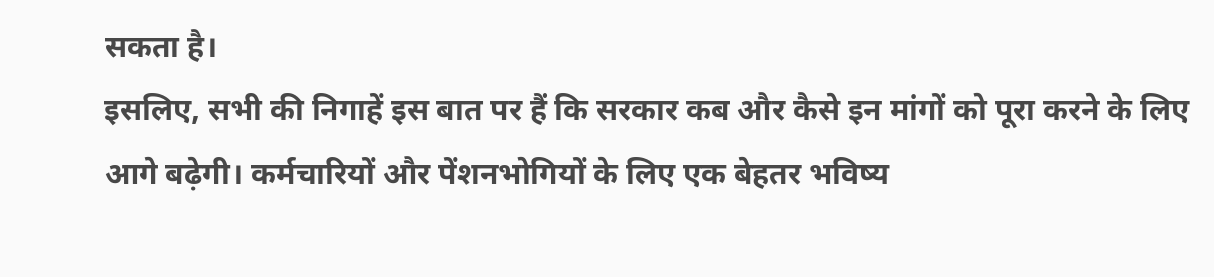सकता है।
इसलिए, सभी की निगाहें इस बात पर हैं कि सरकार कब और कैसे इन मांगों को पूरा करने के लिए आगे बढ़ेगी। कर्मचारियों और पेंशनभोगियों के लिए एक बेहतर भविष्य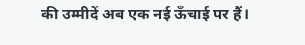की उम्मीदें अब एक नई ऊँचाई पर हैं।